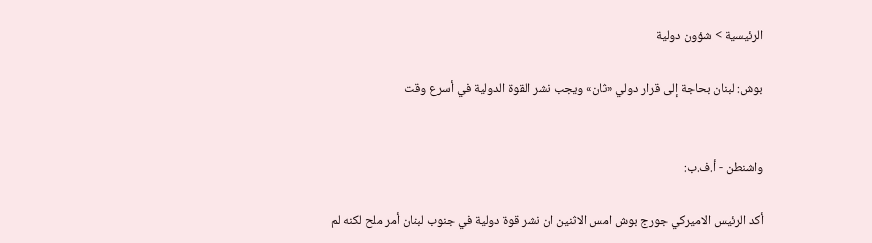الرئيسية > شؤون دولية

بوش: لبنان بحاجة إلى قرار دولي «ثان» ويجب نشر القوة الدولية في أسرع وقت


واشنطن - أ.ف.ب:

أكد الرئيس الاميركي جورج بوش امس الاثنين ان نشر قوة دولية في جنوب لبنان أمر ملح لكنه لم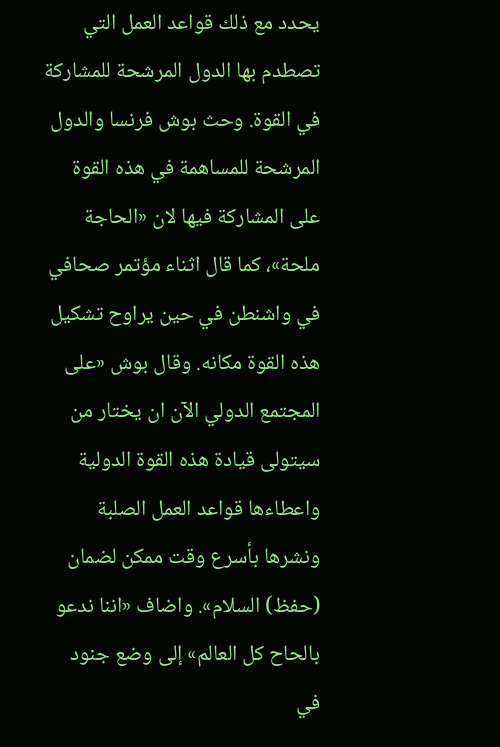يحدد مع ذلك قواعد العمل التي تصطدم بها الدول المرشحة للمشاركة في القوة. وحث بوش فرنسا والدول المرشحة للمساهمة في هذه القوة على المشاركة فيها لان «الحاجة ملحة»، كما قال اثناء مؤتمر صحافي في واشنطن في حين يراوح تشكيل هذه القوة مكانه. وقال بوش «على المجتمع الدولي الآن ان يختار من سيتولى قيادة هذه القوة الدولية واعطاءها قواعد العمل الصلبة ونشرها بأسرع وقت ممكن لضمان (حفظ) السلام». واضاف «اننا ندعو بالحاح كل العالم» إلى وضع جنود في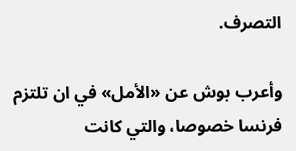التصرف.

وأعرب بوش عن «الأمل» في ان تلتزم فرنسا خصوصا، والتي كانت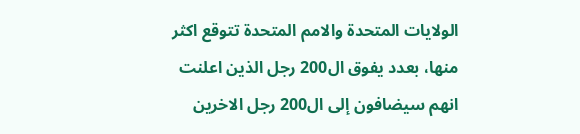الولايات المتحدة والامم المتحدة تتوقع اكثر منها، بعدد يفوق ال200 رجل الذين اعلنت انهم سيضافون إلى ال200 رجل الاخرين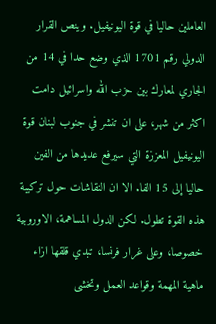العاملين حاليا في قوة اليونيفيل. وينص القرار الدولي رقم 1701 الذي وضع حدا في 14 من الجاري لمعارك بين حزب الله واسرائيل دامت اكثر من شهر، على ان تنشر في جنوب لبنان قوة اليونيفيل المعززة التي سيرفع عديدها من الفين حاليا إلى 15 الفا. الا ان النقاشات حول تركيبة هذه القوة تطول. لكن الدول المساهمة، الاوروبية خصوصا، وعلى غرار فرنسا، تبدي قلقها ازاء ماهية المهمة وقواعد العمل وتخشى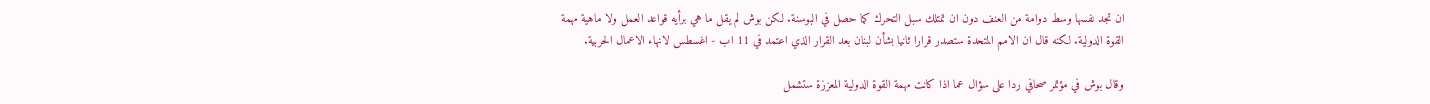ان تجد نفسها وسط دوامة من العنف دون ان تمتلك سبل التحرك كما حصل في البوسنة. لكن بوش لم يقل ما هي برأيه قواعد العمل ولا ماهية مهمة القوة الدولية. لكنه قال ان الامم المتحدة ستصدر قرارا ثانيا بشأن لبنان بعد القرار الذي اعتمد في 11 اب - اغسطس لانهاء الاعمال الحربية.

وقال بوش في مؤتمر صحافي ردا على سؤال عما اذا كانت مهمة القوة الدولية المعززة ستشمل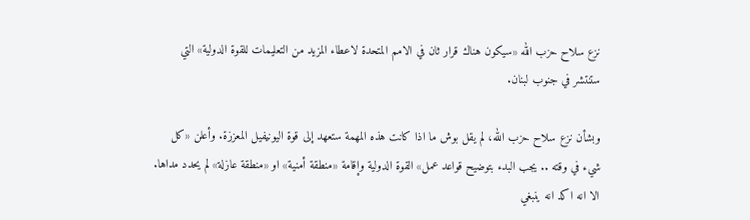نزع سلاح حزب الله «سيكون هناك قرار ثان في الامم المتحدة لاعطاء المزيد من التعليمات للقوة الدولية» التي ستنتشر في جنوب لبنان.

وبشأن نزع سلاح حزب الله، لم يقل بوش ما اذا كانت هذه المهمة ستعهد إلى قوة اليونيفيل المعززة. وأعلن «كل شيء في وقته .. يجب البدء بتوضيح قواعد عمل» القوة الدولية وإقامة «منطقة أمنية» او «منطقة عازلة» لم يحدد مداها. الا انه اكد انه ينبغي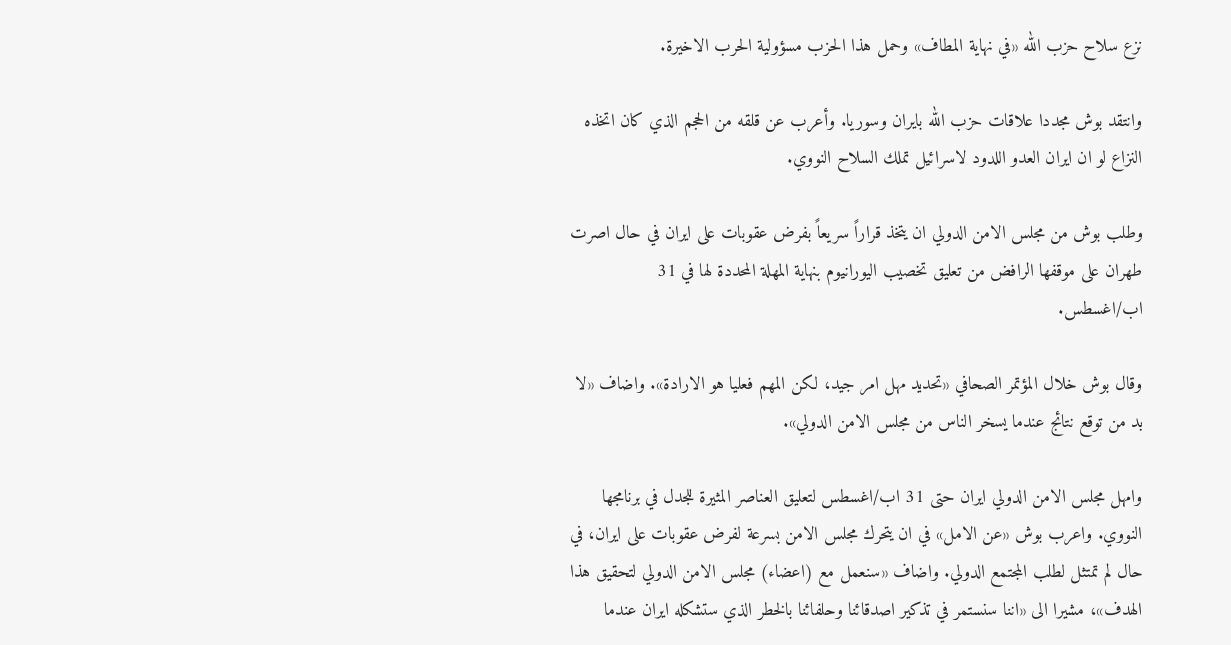نزع سلاح حزب الله «في نهاية المطاف» وحمل هذا الحزب مسؤولية الحرب الاخيرة.

وانتقد بوش مجددا علاقات حزب الله بايران وسوريا. وأعرب عن قلقه من الحجم الذي كان اتخذه النزاع لو ان ايران العدو اللدود لاسرائيل تملك السلاح النووي.

وطلب بوش من مجلس الامن الدولي ان يتخذ قراراً سريعاً بفرض عقوبات على ايران في حال اصرت طهران على موقفها الرافض من تعليق تخصيب اليورانيوم بنهاية المهلة المحددة لها في 31 اب/اغسطس.

وقال بوش خلال المؤتمر الصحافي «تحديد مهل امر جيد، لكن المهم فعليا هو الارادة». واضاف «لا بد من توقع نتائج عندما يسخر الناس من مجلس الامن الدولي».

وامهل مجلس الامن الدولي ايران حتى 31 اب/اغسطس لتعليق العناصر المثيرة للجدل في برنامجها النووي. واعرب بوش «عن الامل» في ان يتحرك مجلس الامن بسرعة لفرض عقوبات على ايران، في حال لم تمتثل لطلب المجتمع الدولي. واضاف «سنعمل مع (اعضاء) مجلس الامن الدولي لتحقيق هذا الهدف»، مشيرا الى «اننا سنستمر في تذكير اصدقائنا وحلفائنا بالخطر الذي ستشكله ايران عندما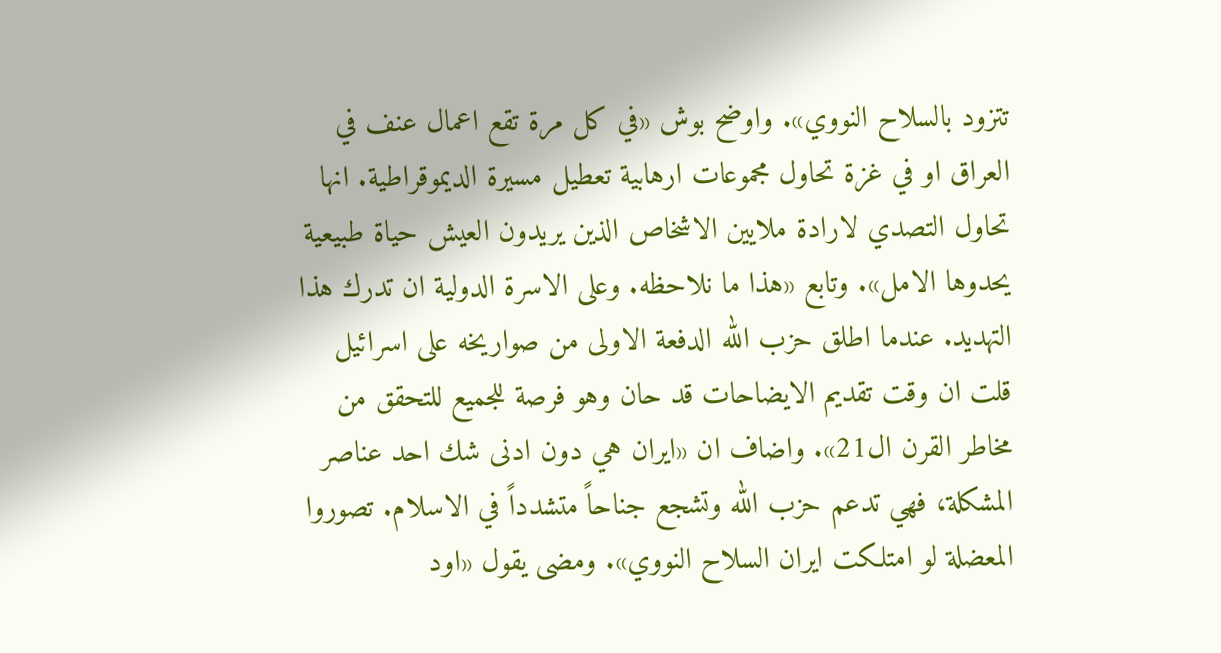تتزود بالسلاح النووي». واوضح بوش «في كل مرة تقع اعمال عنف في العراق او في غزة تحاول مجموعات ارهابية تعطيل مسيرة الديموقراطية. انها تحاول التصدي لارادة ملايين الاشخاص الذين يريدون العيش حياة طبيعية يحدوها الامل». وتابع «هذا ما نلاحظه. وعلى الاسرة الدولية ان تدرك هذا التهديد. عندما اطلق حزب الله الدفعة الاولى من صواريخه على اسرائيل قلت ان وقت تقديم الايضاحات قد حان وهو فرصة للجميع للتحقق من مخاطر القرن ال21». واضاف ان «ايران هي دون ادنى شك احد عناصر المشكلة، فهي تدعم حزب الله وتشجع جناحاً متشدداً في الاسلام. تصوروا المعضلة لو امتلكت ايران السلاح النووي». ومضى يقول «اود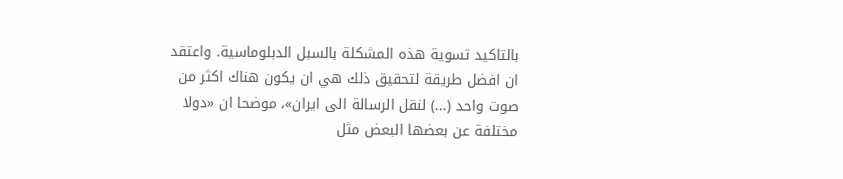بالتاكيد تسوية هذه المشكلة بالسبل الدبلوماسية. واعتقد ان افضل طريقة لتحقيق ذلك هي ان يكون هناك اكثر من صوت واحد (...) لنقل الرسالة الى ايران»، موضحا ان «دولا مختلفة عن بعضها البعض مثل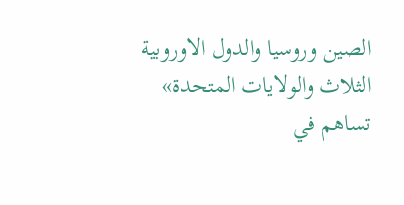الصين وروسيا والدول الاوروبية الثلاث والولايات المتحدة» تساهم في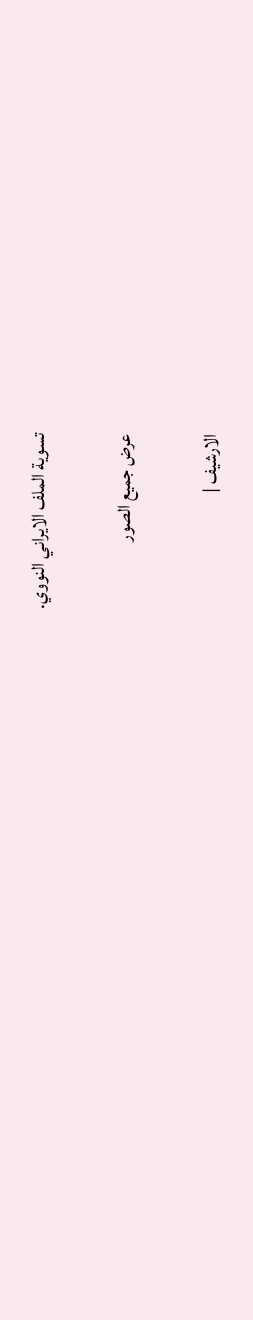تسوية الملف الايراني النووي.

عرض جميع الصور

الارشيف |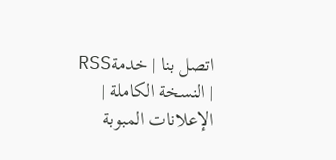اتصل بنا | خدمةRSS | النسخة الكاملة | الإعلانات المبوبة